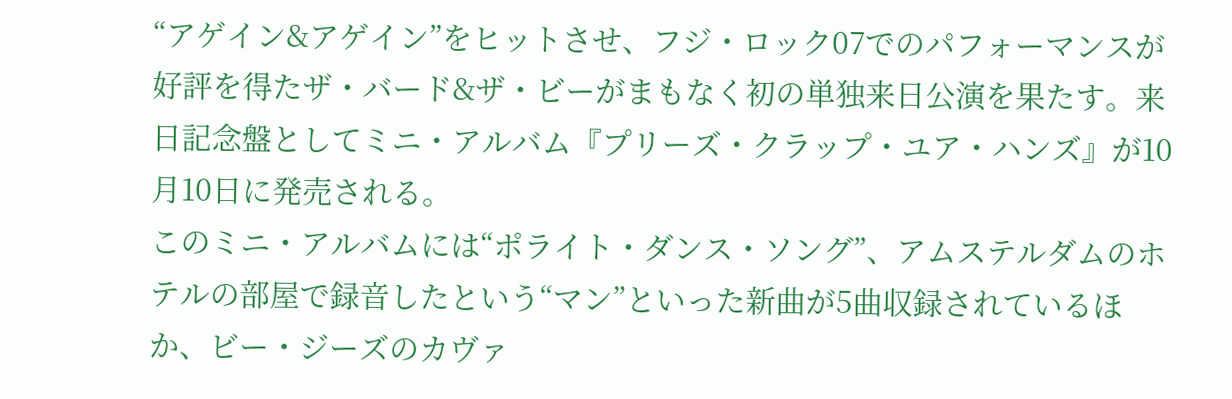“アゲイン&アゲイン”をヒットさせ、フジ・ロック07でのパフォーマンスが好評を得たザ・バード&ザ・ビーがまもなく初の単独来日公演を果たす。来日記念盤としてミニ・アルバム『プリーズ・クラップ・ユア・ハンズ』が10月10日に発売される。
このミニ・アルバムには“ポライト・ダンス・ソング”、アムステルダムのホテルの部屋で録音したという“マン”といった新曲が5曲収録されているほか、ビー・ジーズのカヴァ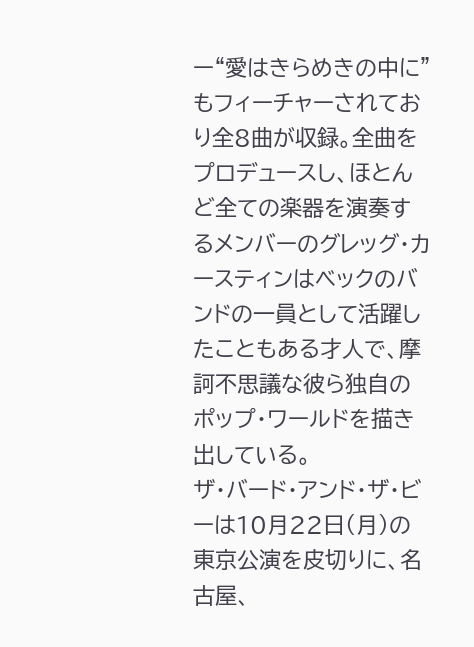ー“愛はきらめきの中に”もフィーチャーされており全8曲が収録。全曲をプロデュースし、ほとんど全ての楽器を演奏するメンバーのグレッグ・カースティンはベックのバンドの一員として活躍したこともある才人で、摩訶不思議な彼ら独自のポップ・ワールドを描き出している。
ザ・バード・アンド・ザ・ビーは10月22日(月)の東京公演を皮切りに、名古屋、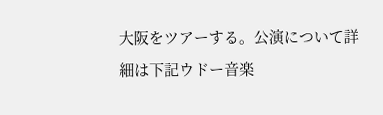大阪をツアーする。公演について詳細は下記ウドー音楽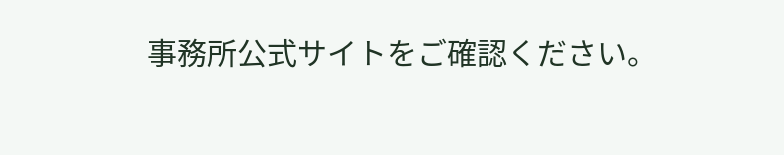事務所公式サイトをご確認ください。